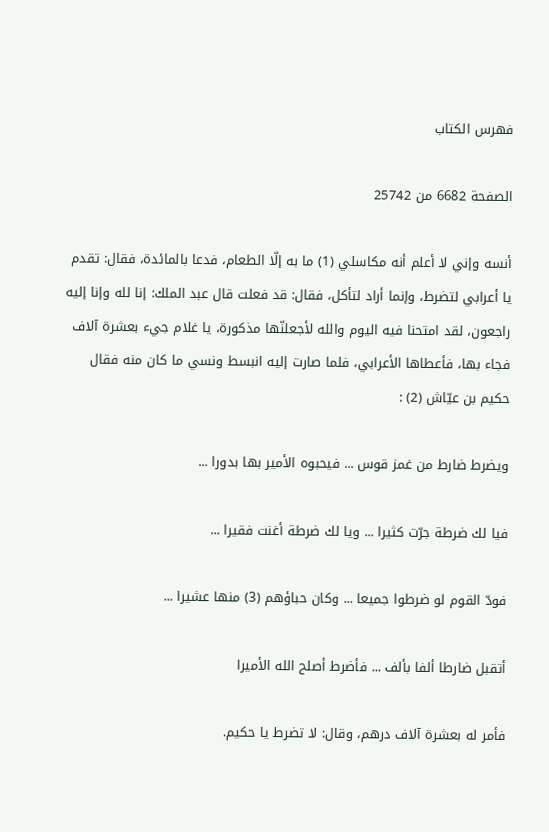فهرس الكتاب

الصفحة 6682 من 25742

أنسه وإني لا أعلم أنه مكاسلي (1) ما به إلّا الطعام، فدعا بالمائدة، فقال: تقدم يا أعرابي لتضرط، وإنما أراد لتأكل، فقال: قد فعلت قال عبد الملك: إنا لله وإنا إليه راجعون، لقد امتحنا فيه اليوم والله لأجعلنّها مذكورة، يا غلام جيء بعشرة آلاف فجاء بها، فأعطاها الأعرابي، فلما صارت إليه انبسط ونسي ما كان منه فقال حكيم بن عيّاش (2) :

ويضرط ضارط من غمز قوس ... فيحبوه الأمير بها بدورا ...

فيا لك ضرطة جرّت كثيرا ... ويا لك ضرطة أغنت فقيرا ...

فودّ القوم لو ضرطوا جميعا ... وكان حباؤهم (3) منها عشيرا ...

أتقبل ضارطا ألفا بألف ... فأضرط أصلح الله الأميرا

فأمر له بعشرة آلاف درهم، وقال: لا تضرط يا حكيم.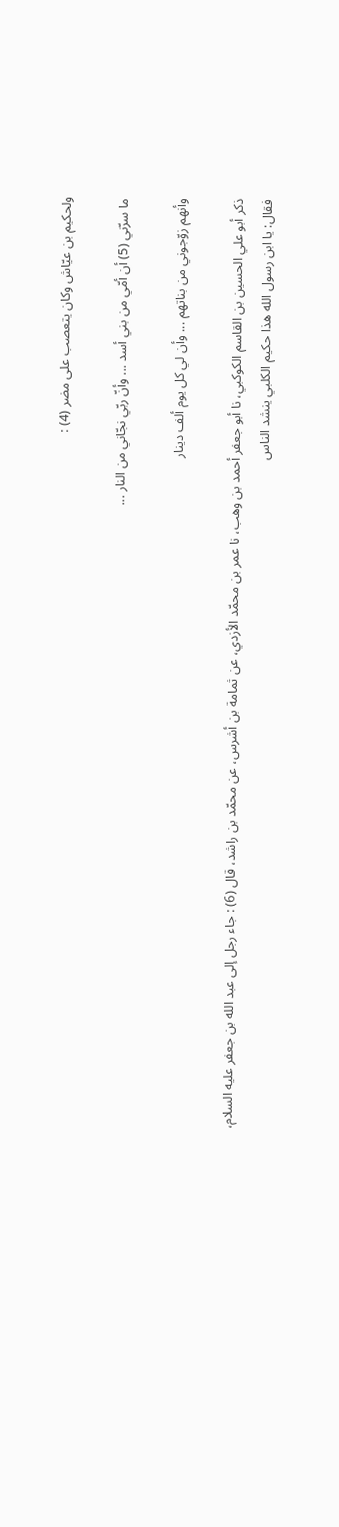ولحكيم بن عيّاش وكان يتعصب على مضر (4) :

ما سرّني (5) أن أمّي من بني أسد ... وأنّ ربّي نجّاني من النار ...

وأنهم زوّجوني من بناتهم ... وأن لي كل يوم ألف دينار

ذكر أبو علي الحسين بن القاسم الكوكبي، نا أبو جعفر أحمد بن وهب، نا عمر بن محمّد الأزدي، عن ثمامة بن أشرس، عن محمّد بن راشد، قال (6) : جاء رجل إلى عبد الله بن جعفر عليه السلام، فقال: يا ابن رسول الله هذا حكيم الكلبي ينشد الناس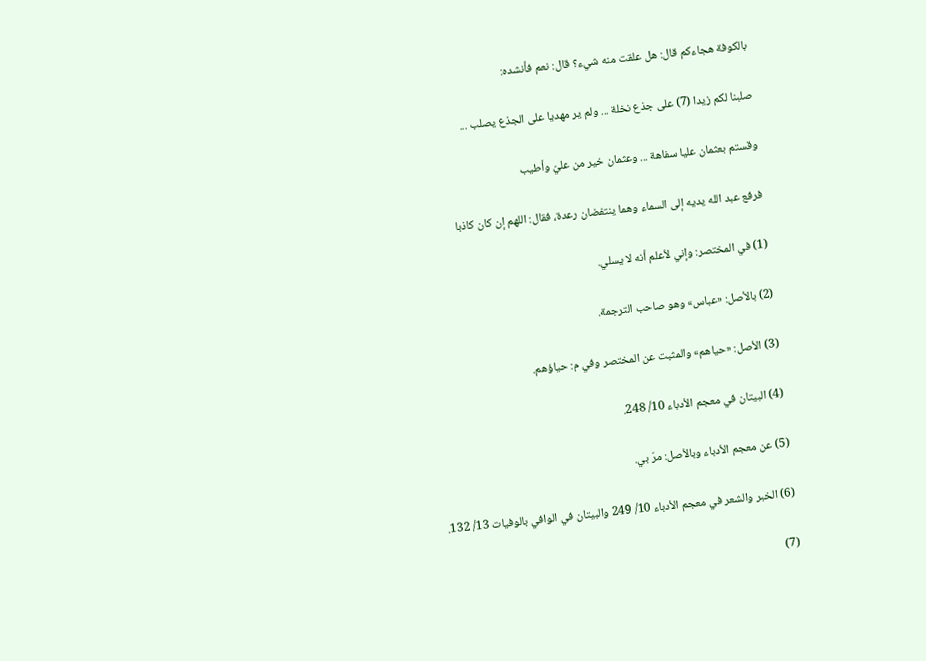بالكوفة هجاءكم قال: هل علقت منه شيء؟ قال: نعم فأنشده:

صلبنا لكم زيدا (7) على جذع نخلة ... ولم ير مهديا على الجذع يصلب ...

وقستم بعثمان عليا سفاهة ... وعثمان خير من عليّ وأطيب

فرفع عبد الله يديه إلى السماء وهما ينتفضان رعدة، فقال: اللهم إن كان كاذبا

(1) في المختصر: وإني لأعلم أنه لا يسلي.

(2) بالأصل: «عباس» وهو صاحب الترجمة.

(3) الأصل: «حياهم» والمثبت عن المختصر وفي م: حياؤهم.

(4) البيتان في معجم الأدباء 10/ 248.

(5) عن معجم الأدباء وبالأصل: مرّ بي.

(6) الخبر والشعر في معجم الأدباء 10/ 249 والبيتان في الوافي بالوفيات 13/ 132.

(7)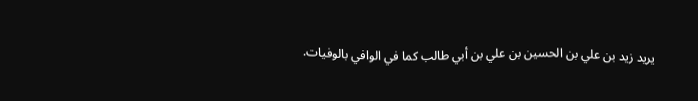يريد زيد بن علي بن الحسين بن علي بن أبي طالب كما في الوافي بالوفيات.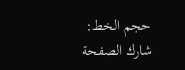حجم الخط:
شارك الصفحة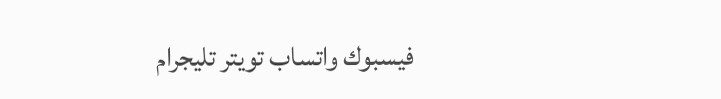فيسبوك واتساب تويتر تليجرام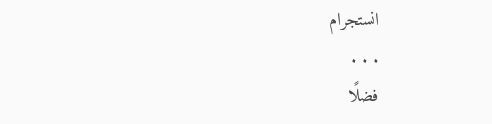انستجرام
. . .
فضلًا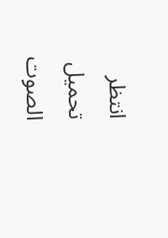انتظر تحميل الصوت